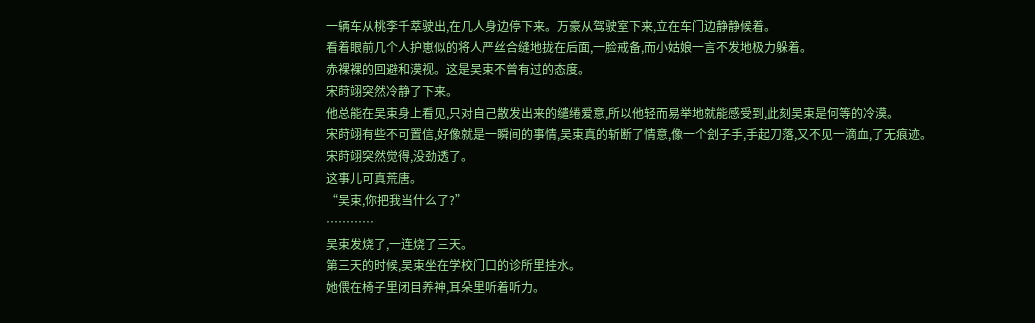一辆车从桃李千萃驶出,在几人身边停下来。万豪从驾驶室下来,立在车门边静静候着。
看着眼前几个人护崽似的将人严丝合缝地拢在后面,一脸戒备,而小姑娘一言不发地极力躲着。
赤裸裸的回避和漠视。这是吴束不曾有过的态度。
宋莳翊突然冷静了下来。
他总能在吴束身上看见,只对自己散发出来的缱绻爱意,所以他轻而易举地就能感受到,此刻吴束是何等的冷漠。
宋莳翊有些不可置信,好像就是一瞬间的事情,吴束真的斩断了情意,像一个刽子手,手起刀落,又不见一滴血,了无痕迹。
宋莳翊突然觉得,没劲透了。
这事儿可真荒唐。
“吴束,你把我当什么了?”
…………
吴束发烧了,一连烧了三天。
第三天的时候,吴束坐在学校门口的诊所里挂水。
她偎在椅子里闭目养神,耳朵里听着听力。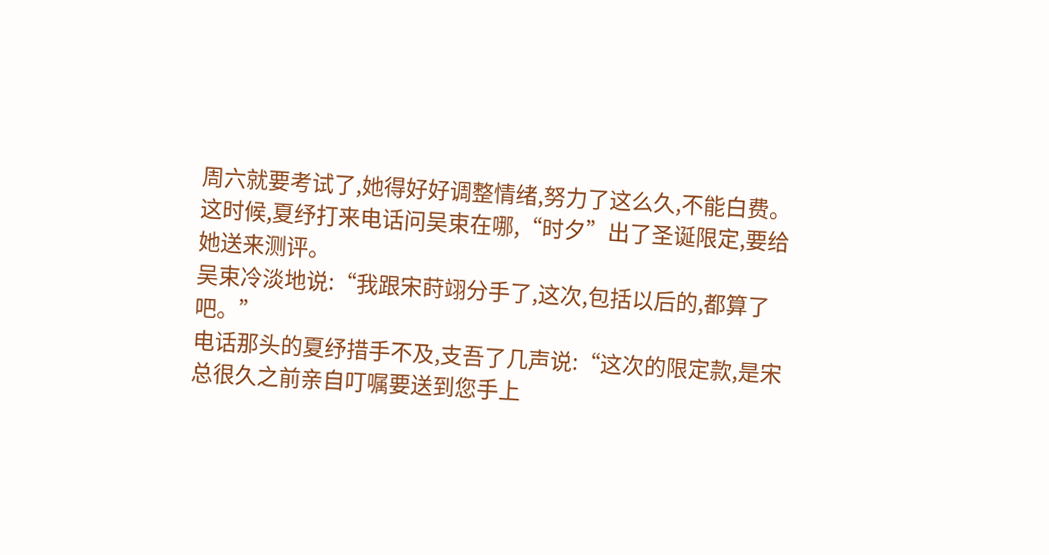周六就要考试了,她得好好调整情绪,努力了这么久,不能白费。
这时候,夏纾打来电话问吴束在哪,“时夕”出了圣诞限定,要给她送来测评。
吴束冷淡地说:“我跟宋莳翊分手了,这次,包括以后的,都算了吧。”
电话那头的夏纾措手不及,支吾了几声说:“这次的限定款,是宋总很久之前亲自叮嘱要送到您手上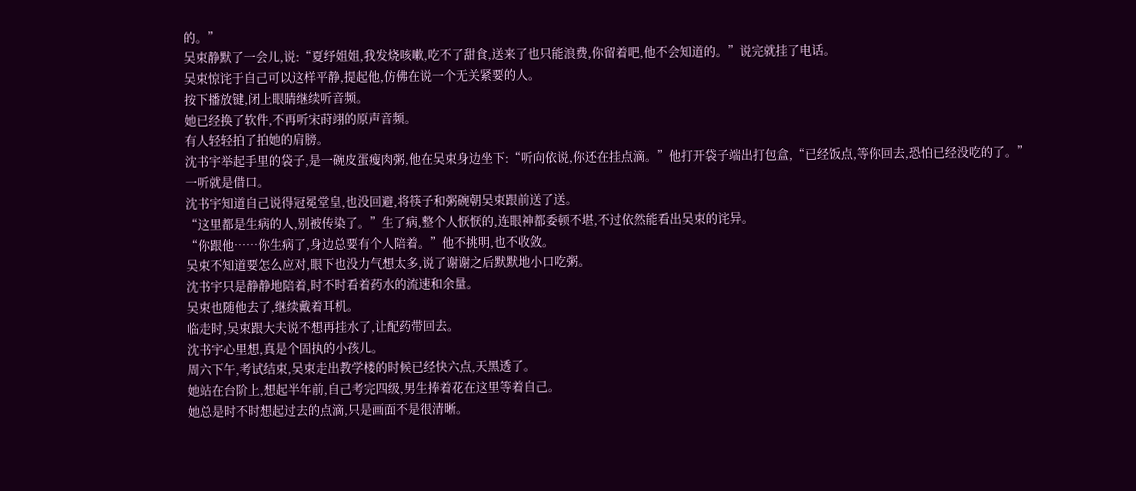的。”
吴束静默了一会儿,说:“夏纾姐姐,我发烧咳嗽,吃不了甜食,送来了也只能浪费,你留着吧,他不会知道的。”说完就挂了电话。
吴束惊诧于自己可以这样平静,提起他,仿佛在说一个无关紧要的人。
按下播放键,闭上眼睛继续听音频。
她已经换了软件,不再听宋莳翊的原声音频。
有人轻轻拍了拍她的肩膀。
沈书宇举起手里的袋子,是一碗皮蛋瘦肉粥,他在吴束身边坐下:“听向依说,你还在挂点滴。”他打开袋子端出打包盒,“已经饭点,等你回去,恐怕已经没吃的了。”
一听就是借口。
沈书宇知道自己说得冠冕堂皇,也没回避,将筷子和粥碗朝吴束跟前送了送。
“这里都是生病的人,别被传染了。”生了病,整个人恹恹的,连眼神都委顿不堪,不过依然能看出吴束的诧异。
“你跟他……你生病了,身边总要有个人陪着。”他不挑明,也不收敛。
吴束不知道要怎么应对,眼下也没力气想太多,说了谢谢之后默默地小口吃粥。
沈书宇只是静静地陪着,时不时看着药水的流速和余量。
吴束也随他去了,继续戴着耳机。
临走时,吴束跟大夫说不想再挂水了,让配药带回去。
沈书宇心里想,真是个固执的小孩儿。
周六下午,考试结束,吴束走出教学楼的时候已经快六点,天黑透了。
她站在台阶上,想起半年前,自己考完四级,男生捧着花在这里等着自己。
她总是时不时想起过去的点滴,只是画面不是很清晰。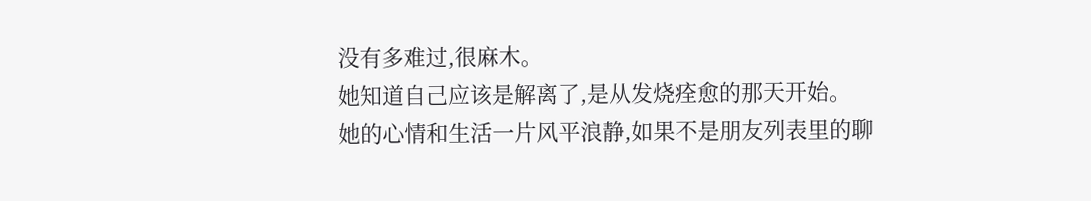没有多难过,很麻木。
她知道自己应该是解离了,是从发烧痊愈的那天开始。
她的心情和生活一片风平浪静,如果不是朋友列表里的聊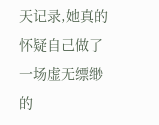天记录,她真的怀疑自己做了一场虚无缥缈的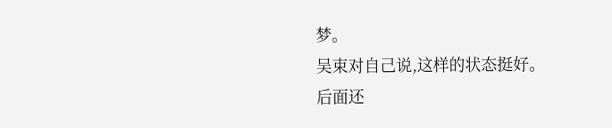梦。
吴束对自己说,这样的状态挺好。
后面还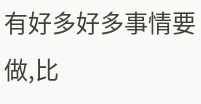有好多好多事情要做,比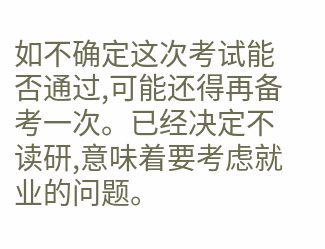如不确定这次考试能否通过,可能还得再备考一次。已经决定不读研,意味着要考虑就业的问题。